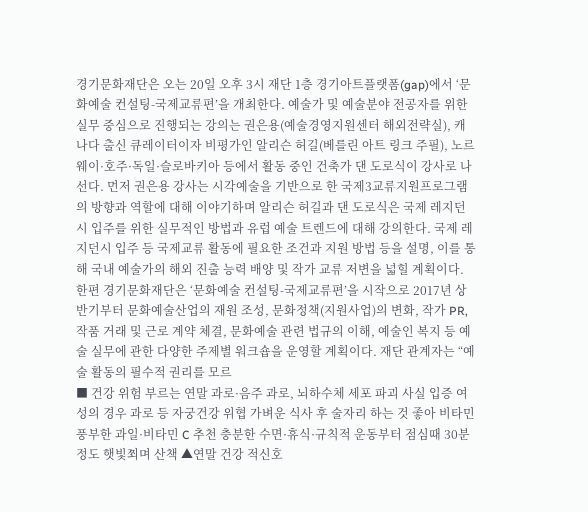경기문화재단은 오는 20일 오후 3시 재단 1층 경기아트플랫폼(gap)에서 ‘문화예술 컨설팅-국제교류편’을 개최한다. 예술가 및 예술분야 전공자를 위한 실무 중심으로 진행되는 강의는 권은용(예술경영지원센터 해외전략실), 캐나다 출신 큐레이터이자 비평가인 알리슨 허길(베를린 아트 링크 주필), 노르웨이·호주·독일·슬로바키아 등에서 활동 중인 건축가 댄 도로식이 강사로 나선다. 먼저 권은용 강사는 시각예술을 기반으로 한 국제3교류지원프로그램의 방향과 역할에 대해 이야기하며 알리슨 허길과 댄 도로식은 국제 레지던시 입주를 위한 실무적인 방법과 유럽 예술 트렌드에 대해 강의한다. 국제 레지던시 입주 등 국제교류 활동에 필요한 조건과 지원 방법 등을 설명, 이를 통해 국내 예술가의 해외 진출 능력 배양 및 작가 교류 저변을 넓힐 계획이다. 한편 경기문화재단은 ‘문화예술 컨설팅-국제교류편’을 시작으로 2017년 상반기부터 문화예술산업의 재원 조성, 문화정책(지원사업)의 변화, 작가 PR, 작품 거래 및 근로 계약 체결, 문화예술 관련 법규의 이해, 예술인 복지 등 예술 실무에 관한 다양한 주제별 워크숍을 운영할 계획이다. 재단 관계자는 “예술 활동의 필수적 권리를 모르
■ 건강 위험 부르는 연말 과로·음주 과로, 뇌하수체 세포 파괴 사실 입증 여성의 경우 과로 등 자궁건강 위협 가벼운 식사 후 술자리 하는 것 좋아 비타민 풍부한 과일·비타민 C 추천 충분한 수면·휴식·규칙적 운동부터 점심때 30분 정도 햇빛쬐며 산책 ▲연말 건강 적신호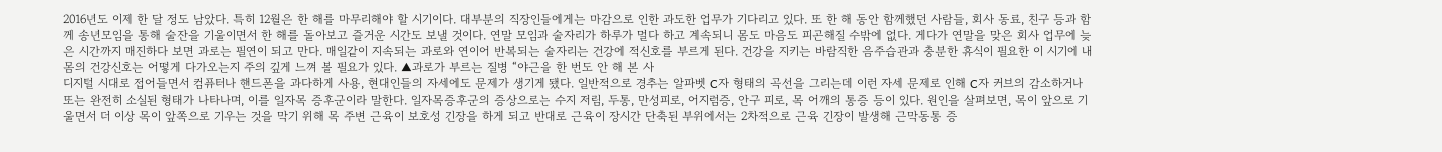2016년도 이제 한 달 정도 남았다. 특히 12월은 한 해를 마무리해야 할 시기이다. 대부분의 직장인들에게는 마감으로 인한 과도한 업무가 기다리고 있다. 또 한 해 동안 함께했던 사람들, 회사 동료, 친구 등과 함께 송년모임을 통해 술잔을 기울이면서 한 해를 돌아보고 즐거운 시간도 보낼 것이다. 연말 모임과 술자리가 하루가 멀다 하고 계속되니 몸도 마음도 피곤해질 수밖에 없다. 게다가 연말을 맞은 회사 업무에 늦은 시간까지 매진하다 보면 과로는 필연이 되고 만다. 매일같이 지속되는 과로와 연이어 반복되는 술자리는 건강에 적신호를 부르게 된다. 건강을 지키는 바람직한 음주습관과 충분한 휴식이 필요한 이 시기에 내 몸의 건강신호는 어떻게 다가오는지 주의 깊게 느껴 볼 필요가 있다. ▲과로가 부르는 질병 “야근을 한 번도 안 해 본 사
디지털 시대로 접어들면서 컴퓨터나 핸드폰을 과다하게 사용, 현대인들의 자세에도 문제가 생기게 됐다. 일반적으로 경추는 알파벳 C자 형태의 곡선을 그리는데 이런 자세 문제로 인해 C자 커브의 감소하거나 또는 완전히 소실된 형태가 나타나며, 이를 일자목 증후군이라 말한다. 일자목증후군의 증상으로는 수지 저림, 두통, 만성피로, 어지럼증, 안구 피로, 목 어깨의 통증 등이 있다. 원인을 살펴보면, 목이 앞으로 기울면서 더 이상 목이 앞쪽으로 기우는 것을 막기 위해 목 주변 근육이 보호성 긴장을 하게 되고 반대로 근육이 장시간 단축된 부위에서는 2차적으로 근육 긴장이 발생해 근막동통 증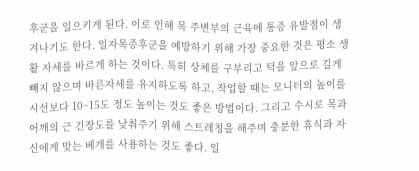후군을 일으키게 된다. 이로 인해 목 주변부의 근육에 통증 유발점이 생겨나기도 한다. 일자목증후군을 예방하기 위해 가장 중요한 것은 평소 생활 자세를 바르게 하는 것이다. 특히 상체를 구부리고 턱을 앞으로 길게 빼지 않으며 바른자세를 유지하도록 하고, 작업할 때는 모니터의 높이를 시선보다 10~15도 정도 높이는 것도 좋은 방법이다. 그리고 수시로 목과 어깨의 근 긴장도를 낮춰주기 위해 스트레칭을 해주며 충분한 휴식과 자신에게 맞는 베개를 사용하는 것도 좋다. 일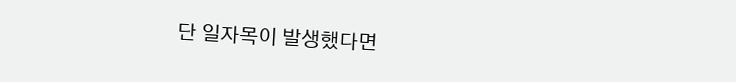단 일자목이 발생했다면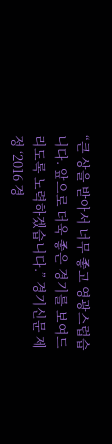“큰 상을 받아서 너무 좋고 영광스럽습니다. 앞으로 더욱 좋은 경기를 보여드리도록 노력하겠습니다.” 경기신문 제정 ‘2016 경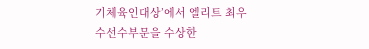기체육인대상’에서 엘리트 최우수선수부문을 수상한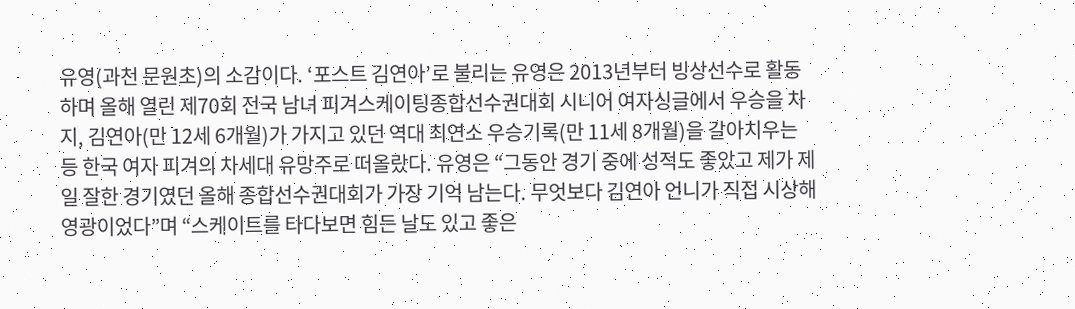유영(과천 문원초)의 소감이다. ‘포스트 김연아’로 불리는 유영은 2013년부터 빙상선수로 활동하며 올해 열린 제70회 전국 남녀 피겨스케이팅종합선수권대회 시니어 여자싱글에서 우승을 차지, 김연아(만 12세 6개월)가 가지고 있던 역대 최연소 우승기록(만 11세 8개월)을 갈아치우는 등 한국 여자 피겨의 차세대 유망주로 떠올랐다. 유영은 “그동안 경기 중에 성적도 좋았고 제가 제일 잘한 경기였던 올해 종합선수권대회가 가장 기억 남는다. 무엇보다 김연아 언니가 직접 시상해 영광이었다”며 “스케이트를 타다보면 힘든 날도 있고 좋은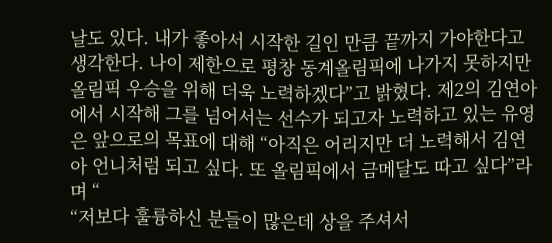날도 있다. 내가 좋아서 시작한 길인 만큼 끝까지 가야한다고 생각한다. 나이 제한으로 평창 동계올림픽에 나가지 못하지만 올림픽 우승을 위해 더욱 노력하겠다”고 밝혔다. 제2의 김연아에서 시작해 그를 넘어서는 선수가 되고자 노력하고 있는 유영은 앞으로의 목표에 대해 “아직은 어리지만 더 노력해서 김연아 언니처럼 되고 싶다. 또 올림픽에서 금메달도 따고 싶다”라며 “
“저보다 훌륭하신 분들이 많은데 상을 주셔서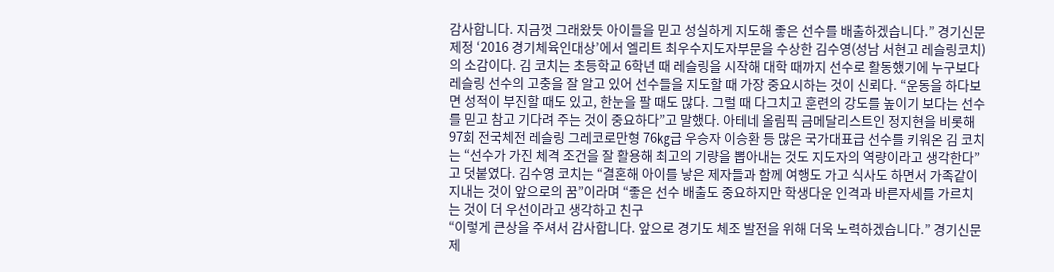감사합니다. 지금껏 그래왔듯 아이들을 믿고 성실하게 지도해 좋은 선수를 배출하겠습니다.” 경기신문 제정 ‘2016 경기체육인대상’에서 엘리트 최우수지도자부문을 수상한 김수영(성남 서현고 레슬링코치)의 소감이다. 김 코치는 초등학교 6학년 때 레슬링을 시작해 대학 때까지 선수로 활동했기에 누구보다 레슬링 선수의 고충을 잘 알고 있어 선수들을 지도할 때 가장 중요시하는 것이 신뢰다. “운동을 하다보면 성적이 부진할 때도 있고, 한눈을 팔 때도 많다. 그럴 때 다그치고 훈련의 강도를 높이기 보다는 선수를 믿고 참고 기다려 주는 것이 중요하다”고 말했다. 아테네 올림픽 금메달리스트인 정지현을 비롯해 97회 전국체전 레슬링 그레코로만형 76㎏급 우승자 이승환 등 많은 국가대표급 선수를 키워온 김 코치는 “선수가 가진 체격 조건을 잘 활용해 최고의 기량을 뽑아내는 것도 지도자의 역량이라고 생각한다”고 덧붙였다. 김수영 코치는 “결혼해 아이를 낳은 제자들과 함께 여행도 가고 식사도 하면서 가족같이 지내는 것이 앞으로의 꿈”이라며 “좋은 선수 배출도 중요하지만 학생다운 인격과 바른자세를 가르치는 것이 더 우선이라고 생각하고 친구
“이렇게 큰상을 주셔서 감사합니다. 앞으로 경기도 체조 발전을 위해 더욱 노력하겠습니다.” 경기신문 제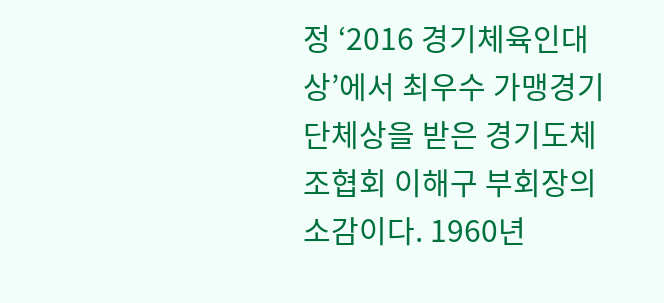정 ‘2016 경기체육인대상’에서 최우수 가맹경기단체상을 받은 경기도체조협회 이해구 부회장의 소감이다. 1960년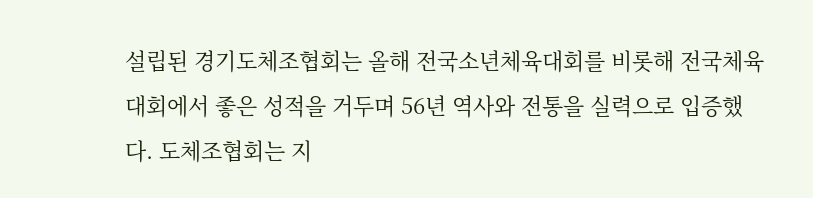설립된 경기도체조협회는 올해 전국소년체육대회를 비롯해 전국체육대회에서 좋은 성적을 거두며 56년 역사와 전통을 실력으로 입증했다. 도체조협회는 지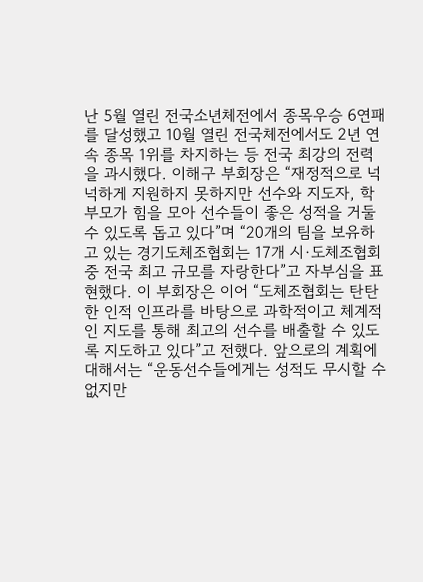난 5월 열린 전국소년체전에서 종목우승 6연패를 달성했고 10월 열린 전국체전에서도 2년 연속 종목 1위를 차지하는 등 전국 최강의 전력을 과시했다. 이해구 부회장은 “재정적으로 넉넉하게 지원하지 못하지만 선수와 지도자, 학부모가 힘을 모아 선수들이 좋은 성적을 거둘 수 있도록 돕고 있다”며 “20개의 팀을 보유하고 있는 경기도체조협회는 17개 시·도체조협회 중 전국 최고 규모를 자랑한다”고 자부심을 표현했다. 이 부회장은 이어 “도체조협회는 탄탄한 인적 인프라를 바탕으로 과학적이고 체계적인 지도를 통해 최고의 선수를 배출할 수 있도록 지도하고 있다”고 전했다. 앞으로의 계획에 대해서는 “운동선수들에게는 성적도 무시할 수 없지만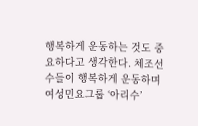행복하게 운동하는 것도 중요하다고 생각한다. 체조선수들이 행복하게 운동하며
여성민요그룹 ‘아리수’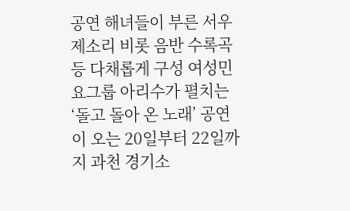공연 해녀들이 부른 서우제소리 비롯 음반 수록곡 등 다채롭게 구성 여성민요그룹 아리수가 펼치는 ‘돌고 돌아 온 노래’ 공연이 오는 20일부터 22일까지 과천 경기소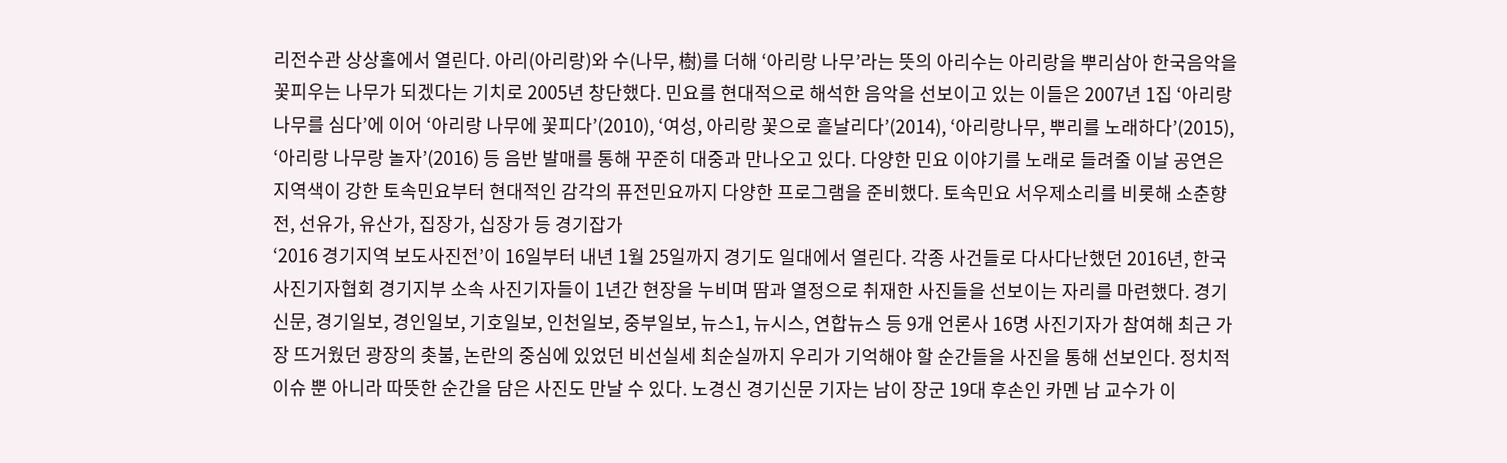리전수관 상상홀에서 열린다. 아리(아리랑)와 수(나무, 樹)를 더해 ‘아리랑 나무’라는 뜻의 아리수는 아리랑을 뿌리삼아 한국음악을 꽃피우는 나무가 되겠다는 기치로 2005년 창단했다. 민요를 현대적으로 해석한 음악을 선보이고 있는 이들은 2007년 1집 ‘아리랑 나무를 심다’에 이어 ‘아리랑 나무에 꽃피다’(2010), ‘여성, 아리랑 꽃으로 흩날리다’(2014), ‘아리랑나무, 뿌리를 노래하다’(2015), ‘아리랑 나무랑 놀자’(2016) 등 음반 발매를 통해 꾸준히 대중과 만나오고 있다. 다양한 민요 이야기를 노래로 들려줄 이날 공연은 지역색이 강한 토속민요부터 현대적인 감각의 퓨전민요까지 다양한 프로그램을 준비했다. 토속민요 서우제소리를 비롯해 소춘향전, 선유가, 유산가, 집장가, 십장가 등 경기잡가
‘2016 경기지역 보도사진전’이 16일부터 내년 1월 25일까지 경기도 일대에서 열린다. 각종 사건들로 다사다난했던 2016년, 한국사진기자협회 경기지부 소속 사진기자들이 1년간 현장을 누비며 땀과 열정으로 취재한 사진들을 선보이는 자리를 마련했다. 경기신문, 경기일보, 경인일보, 기호일보, 인천일보, 중부일보, 뉴스1, 뉴시스, 연합뉴스 등 9개 언론사 16명 사진기자가 참여해 최근 가장 뜨거웠던 광장의 촛불, 논란의 중심에 있었던 비선실세 최순실까지 우리가 기억해야 할 순간들을 사진을 통해 선보인다. 정치적 이슈 뿐 아니라 따뜻한 순간을 담은 사진도 만날 수 있다. 노경신 경기신문 기자는 남이 장군 19대 후손인 카멘 남 교수가 이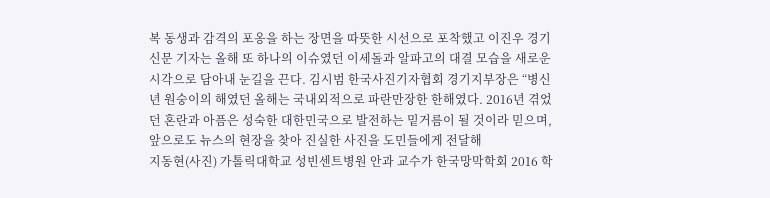복 동생과 감격의 포옹을 하는 장면을 따뜻한 시선으로 포착했고 이진우 경기신문 기자는 올해 또 하나의 이슈였던 이세돌과 알파고의 대결 모습을 새로운 시각으로 담아내 눈길을 끈다. 김시범 한국사진기자협회 경기지부장은 “병신년 원숭이의 해였던 올해는 국내외적으로 파란만장한 한해였다. 2016년 겪었던 혼란과 아픔은 성숙한 대한민국으로 발전하는 밑거름이 될 것이라 믿으며, 앞으로도 뉴스의 현장을 찾아 진실한 사진을 도민들에게 전달해
지동현(사진) 가톨릭대학교 성빈센트병원 안과 교수가 한국망막학회 2016 학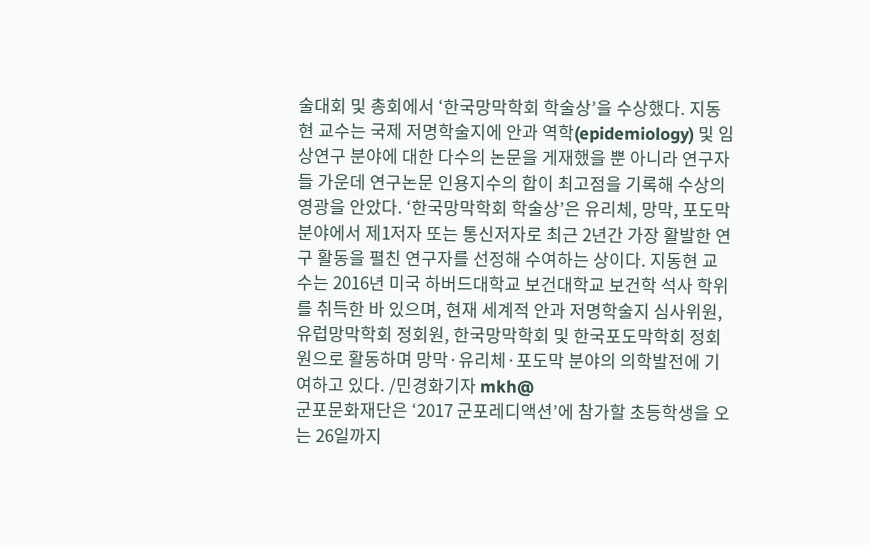술대회 및 총회에서 ‘한국망막학회 학술상’을 수상했다. 지동현 교수는 국제 저명학술지에 안과 역학(epidemiology) 및 임상연구 분야에 대한 다수의 논문을 게재했을 뿐 아니라 연구자들 가운데 연구논문 인용지수의 합이 최고점을 기록해 수상의 영광을 안았다. ‘한국망막학회 학술상’은 유리체, 망막, 포도막 분야에서 제1저자 또는 통신저자로 최근 2년간 가장 활발한 연구 활동을 펼친 연구자를 선정해 수여하는 상이다. 지동현 교수는 2016년 미국 하버드대학교 보건대학교 보건학 석사 학위를 취득한 바 있으며, 현재 세계적 안과 저명학술지 심사위원, 유럽망막학회 정회원, 한국망막학회 및 한국포도막학회 정회원으로 활동하며 망막·유리체·포도막 분야의 의학발전에 기여하고 있다. /민경화기자 mkh@
군포문화재단은 ‘2017 군포레디액션’에 참가할 초등학생을 오는 26일까지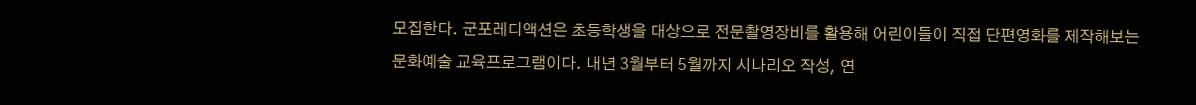모집한다. 군포레디액션은 초등학생을 대상으로 전문촬영장비를 활용해 어린이들이 직접 단편영화를 제작해보는 문화예술 교육프로그램이다. 내년 3월부터 5월까지 시나리오 작성, 연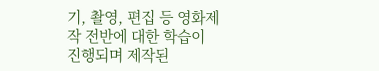기, 촬영, 편집 등 영화제작 전반에 대한 학습이 진행되며 제작된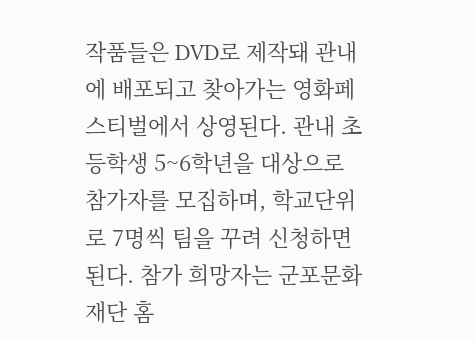작품들은 DVD로 제작돼 관내에 배포되고 찾아가는 영화페스티벌에서 상영된다. 관내 초등학생 5~6학년을 대상으로 참가자를 모집하며, 학교단위로 7명씩 팀을 꾸려 신청하면 된다. 참가 희망자는 군포문화재단 홈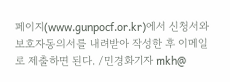페이지(www.gunpocf.or.kr)에서 신청서와 보호자동의서를 내려받아 작성한 후 이메일로 제출하면 된다. /민경화기자 mkh@